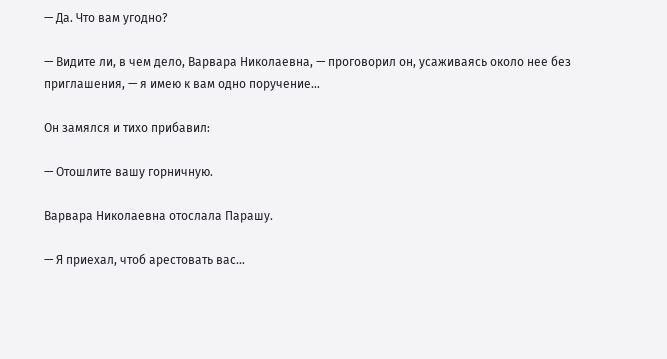— Да. Что вам угодно?

— Видите ли, в чем дело, Варвара Николаевна, — проговорил он, усаживаясь около нее без приглашения, — я имею к вам одно поручение…

Он замялся и тихо прибавил:

— Отошлите вашу горничную.

Варвара Николаевна отослала Парашу.

— Я приехал, чтоб арестовать вас…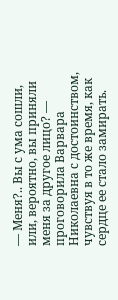— Меня?.. Вы с ума сошли, или, вероятно, вы приняли меня за другое лицо? — проговорила Варвара Николаевна с достоинством, чувствуя в то же время, как сердце ее стало замирать.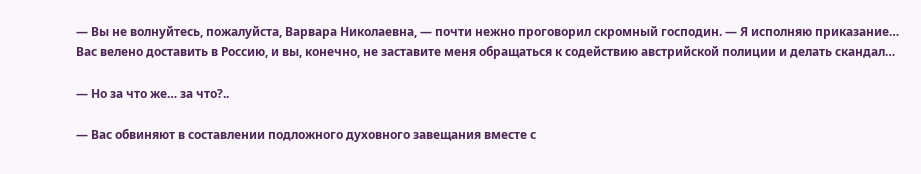— Вы не волнуйтесь, пожалуйста, Варвара Николаевна, — почти нежно проговорил скромный господин. — Я исполняю приказание… Вас велено доставить в Россию, и вы, конечно, не заставите меня обращаться к содействию австрийской полиции и делать скандал…

— Но за что же… за что?..

— Вас обвиняют в составлении подложного духовного завещания вместе с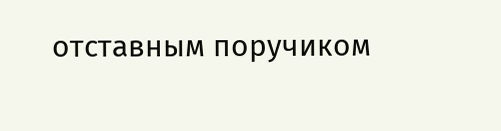отставным поручиком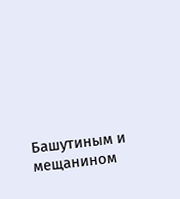Башутиным и мещанином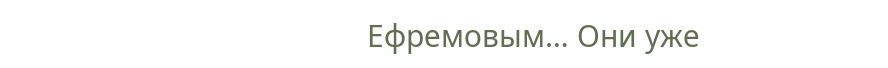Ефремовым… Они уже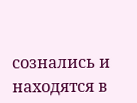сознались и находятся в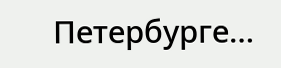Петербурге…